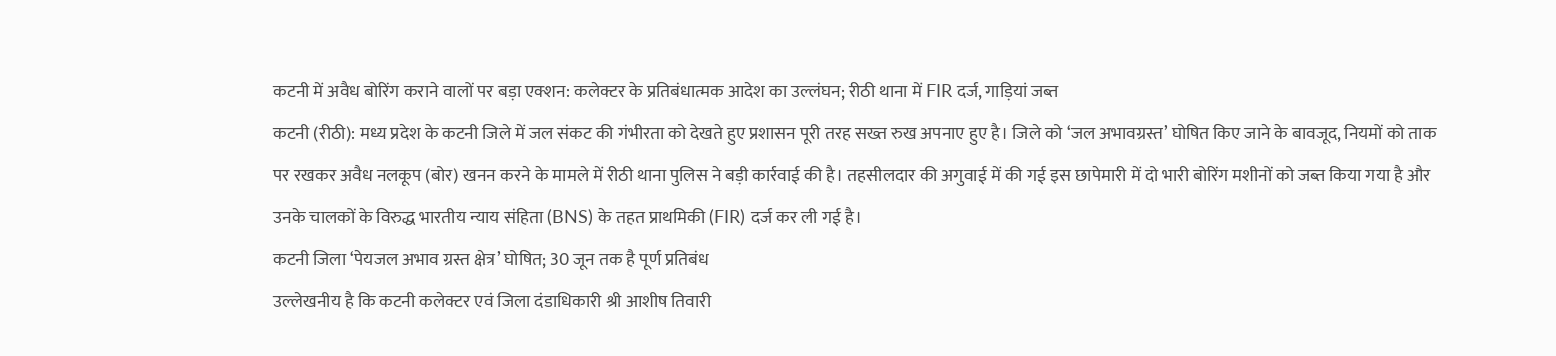कटनी में अवैध बोरिंग कराने वालों पर बड़ा एक्शन: कलेक्टर के प्रतिबंधात्मक आदेश का उल्लंघन; रीठी थाना में FIR दर्ज, गाड़ियां जब्त
कटनी (रीठी): मध्य प्रदेश के कटनी जिले में जल संकट की गंभीरता को देखते हुए प्रशासन पूरी तरह सख्त रुख अपनाए हुए है। जिले को ‘जल अभावग्रस्त’ घोषित किए जाने के बावजूद, नियमों को ताक पर रखकर अवैध नलकूप (बोर) खनन करने के मामले में रीठी थाना पुलिस ने बड़ी कार्रवाई की है। तहसीलदार की अगुवाई में की गई इस छापेमारी में दो भारी बोरिंग मशीनों को जब्त किया गया है और उनके चालकों के विरुद्ध भारतीय न्याय संहिता (BNS) के तहत प्राथमिकी (FIR) दर्ज कर ली गई है।
कटनी जिला ‘पेयजल अभाव ग्रस्त क्षेत्र’ घोषित; 30 जून तक है पूर्ण प्रतिबंध
उल्लेखनीय है कि कटनी कलेक्टर एवं जिला दंडाधिकारी श्री आशीष तिवारी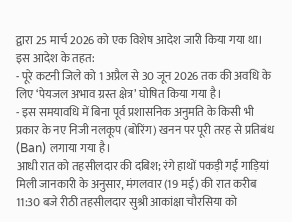द्वारा 25 मार्च 2026 को एक विशेष आदेश जारी किया गया था। इस आदेश के तहत:
- पूरे कटनी जिले को 1 अप्रैल से 30 जून 2026 तक की अवधि के लिए ‘पेयजल अभाव ग्रस्त क्षेत्र’ घोषित किया गया है।
- इस समयावधि में बिना पूर्व प्रशासनिक अनुमति के किसी भी प्रकार के नए निजी नलकूप (बोरिंग) खनन पर पूरी तरह से प्रतिबंध (Ban) लगाया गया है।
आधी रात को तहसीलदार की दबिश; रंगे हाथों पकड़ी गईं गाड़ियां
मिली जानकारी के अनुसार, मंगलवार (19 मई) की रात करीब 11:30 बजे रीठी तहसीलदार सुश्री आकांक्षा चौरसिया को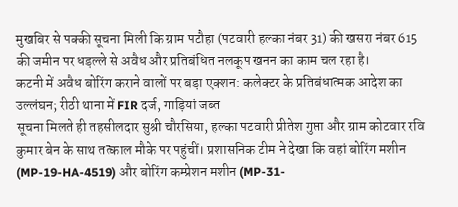मुखबिर से पक्की सूचना मिली कि ग्राम पटौहा (पटवारी हल्का नंबर 31) की खसरा नंबर 615 की जमीन पर धड़ल्ले से अवैध और प्रतिबंधित नलकूप खनन का काम चल रहा है।
कटनी में अवैध बोरिंग कराने वालों पर बड़ा एक्शन: कलेक्टर के प्रतिबंधात्मक आदेश का उल्लंघन; रीठी थाना में FIR दर्ज, गाड़ियां जब्त
सूचना मिलते ही तहसीलदार सुश्री चौरसिया, हल्का पटवारी प्रीतेश गुप्ता और ग्राम कोटवार रवि कुमार बेन के साथ तत्काल मौके पर पहुंचीं। प्रशासनिक टीम ने देखा कि वहां बोरिंग मशीन (MP-19-HA-4519) और बोरिंग कम्प्रेशन मशीन (MP-31-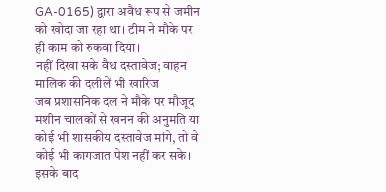GA-0165) द्वारा अवैध रूप से जमीन को खोदा जा रहा था। टीम ने मौके पर ही काम को रुकवा दिया।
नहीं दिखा सके वैध दस्तावेज; वाहन मालिक की दलीलें भी खारिज
जब प्रशासनिक दल ने मौके पर मौजूद मशीन चालकों से खनन की अनुमति या कोई भी शासकीय दस्तावेज मांगे, तो वे कोई भी कागजात पेश नहीं कर सके। इसके बाद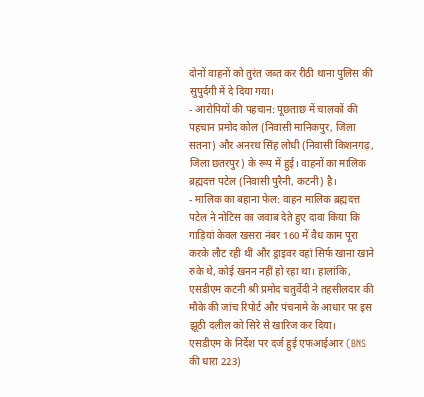दोनों वाहनों को तुरंत जब्त कर रीठी थाना पुलिस की सुपुर्दगी में दे दिया गया।
- आरोपियों की पहचान: पूछताछ में चालकों की पहचान प्रमोद कोल (निवासी मानिकपुर, जिला सतना) और अनरथ सिंह लोधी (निवासी किशनगढ़, जिला छतरपुर) के रूप में हुई। वाहनों का मालिक ब्रह्मदत्त पटेल (निवासी पुरैनी, कटनी) है।
- मालिक का बहाना फेल: वाहन मालिक ब्रह्मदत्त पटेल ने नोटिस का जवाब देते हुए दावा किया कि गाड़ियां केवल खसरा नंबर 160 में वैध काम पूरा करके लौट रही थीं और ड्राइवर वहां सिर्फ खाना खाने रुके थे, कोई खनन नहीं हो रहा था। हालांकि, एसडीएम कटनी श्री प्रमोद चतुर्वेदी ने तहसीलदार की मौके की जांच रिपोर्ट और पंचनामे के आधार पर इस झूठी दलील को सिरे से खारिज कर दिया।
एसडीएम के निर्देश पर दर्ज हुई एफआईआर (BNS की धारा 223)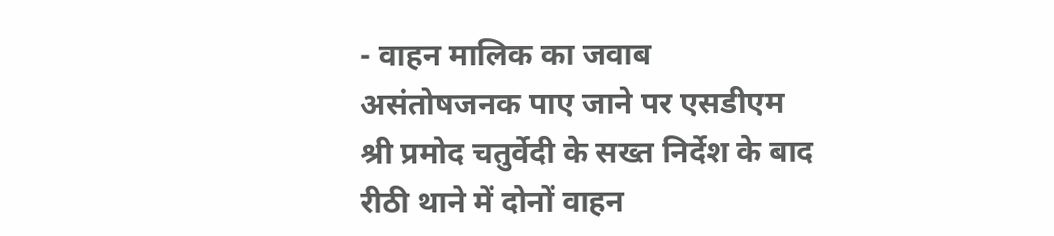- वाहन मालिक का जवाब असंतोषजनक पाए जाने पर एसडीएम श्री प्रमोद चतुर्वेदी के सख्त निर्देश के बाद रीठी थाने में दोनों वाहन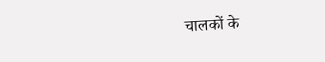चालकों के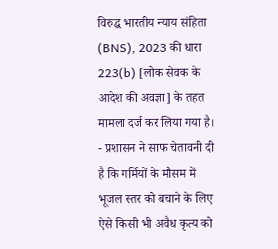विरुद्ध भारतीय न्याय संहिता (BNS), 2023 की धारा 223(b) [लोक सेवक के आदेश की अवज्ञा] के तहत मामला दर्ज कर लिया गया है।
- प्रशासन ने साफ चेतावनी दी है कि गर्मियों के मौसम में भूजल स्तर को बचाने के लिए ऐसे किसी भी अवैध कृत्य को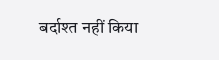बर्दाश्त नहीं किया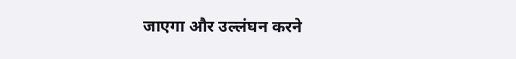जाएगा और उल्लंघन करने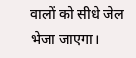वालों को सीधे जेल भेजा जाएगा।